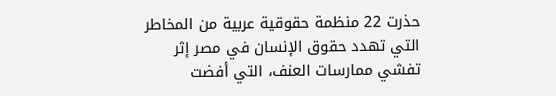حذرت 22 منظمة حقوقية عربية من المخاطر التي تهدد حقوق الإنسان في مصر إثر تفشي ممارسات العنف، التي أفضت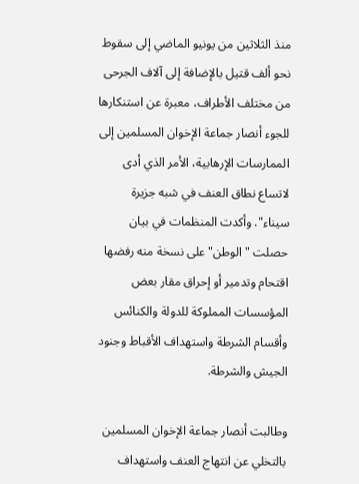منذ الثلاثين من يونيو الماضي إلى سقوط نحو ألف قتيل بالإضافة إلى آلاف الجرحى من مختلف الأطراف، معبرة عن استنكارها للجوء أنصار جماعة الإخوان المسلمين إلى الممارسات الإرهابية، الأمر الذي أدى لاتساع نطاق العنف في شبه جزيرة سيناء". وأكدت المنظمات في بيان حصلت "الوطن" على نسخة منه رفضها اقتحام وتدمير أو إحراق مقار بعض المؤسسات المملوكة للدولة والكنائس وأقسام الشرطة واستهداف الأقباط وجنود الجيش والشرطة.

وطالبت أنصار جماعة الإخوان المسلمين بالتخلي عن انتهاج العنف واستهداف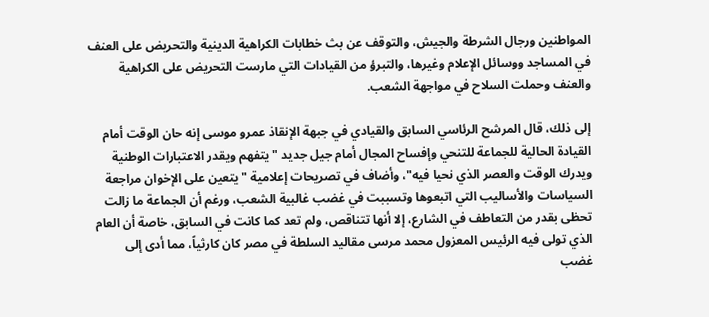المواطنين ورجال الشرطة والجيش، والتوقف عن بث خطابات الكراهية الدينية والتحريض على العنف في المساجد ووسائل الإعلام وغيرها، والتبرؤ من القيادات التي مارست التحريض على الكراهية والعنف وحملت السلاح في مواجهة الشعب.

إلى ذلك، قال المرشح الرئاسي السابق والقيادي في جبهة الإنقاذ عمرو موسى إنه حان الوقت أمام القيادة الحالية للجماعة للتنحي وإفساح المجال أمام جيل جديد "يتفهم ويقدر الاعتبارات الوطنية ويدرك الوقت والعصر الذي نحيا فيه"، وأضاف في تصريحات إعلامية "يتعين على الإخوان مراجعة السياسات والأساليب التي اتبعوها وتسببت في غضب غالبية الشعب، ورغم أن الجماعة ما زالت تحظى بقدر من التعاطف في الشارع، إلا أنها تتناقص، ولم تعد كما كانت في السابق، خاصة أن العام الذي تولى فيه الرئيس المعزول محمد مرسى مقاليد السلطة في مصر كان كارثياً، مما أدى إلى غضب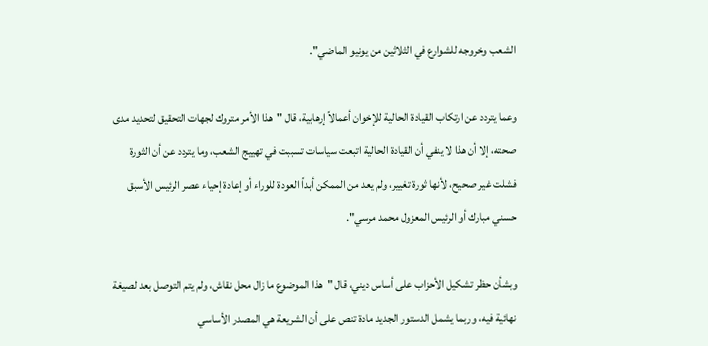الشعب وخروجه للشوارع في الثلاثين من يونيو الماضي".

وعما يتردد عن ارتكاب القيادة الحالية للإخوان أعمالاً إرهابية، قال "هذا الأمر متروك لجهات التحقيق لتحديد مدى صحته، إلا أن هذا لا ينفي أن القيادة الحالية اتبعت سياسات تسببت في تهييج الشعب، وما يتردد عن أن الثورة فشلت غير صحيح، لأنها ثورة تغيير، ولم يعد من الممكن أبداً العودة للوراء أو إعادة إحياء عصر الرئيس الأسبق حسني مبارك أو الرئيس المعزول محمد مرسي".

وبشأن حظر تشكيل الأحزاب على أساس ديني، قال "هذا الموضوع ما زال محل نقاش، ولم يتم التوصل بعد لصيغة نهائية فيه، وربما يشمل الدستور الجديد مادة تنص على أن الشريعة هي المصدر الأساسي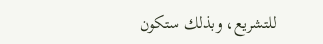للتشريع، وبذلك ستكون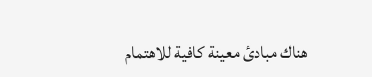هناك مبادئ معينة كافية للاهتمام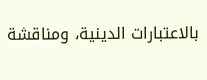بالاعتبارات الدينية، ومناقشة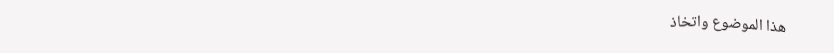هذا الموضوع واتخاذ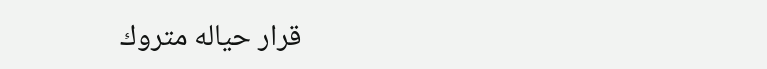قرار حياله متروك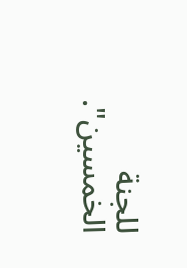للجنة الخمسين".